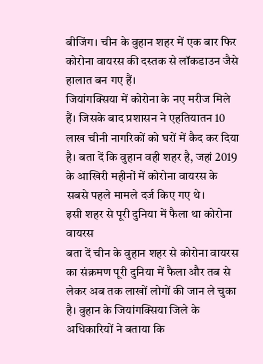बीजिंग। चीन के वुहान शहर में एक बार फिर कोरोना वायरस की दस्तक से लॉकडाउन जैसे हालात बन गए हैं।
जियांगक्सिया में कोरोना के नए मरीज मिले हैं। जिसके बाद प्रशासन ने एहतियातन 10 लाख चीनी नागरिकों को घरों में कैद कर दिया है। बता दें कि वुहान वही शहर है, जहां 2019 के आखिरी महीनों में कोरोना वायरस के सबसे पहले मामले दर्ज किए गए थे।
इसी शहर से पूरी दुनिया में फैला था कोरोना वायरस
बता दें चीन के वुहान शहर से कोरोना वायरस का संक्रमण पूरी दुनिया में फैला और तब से लेकर अब तक लाखों लोगों की जान ले चुका है। वुहान के जियांगक्सिया जिले के अधिकारियों ने बताया कि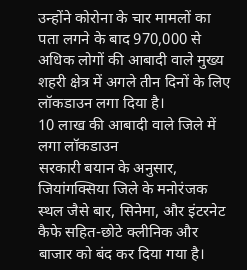उन्होंने कोरोना के चार मामलों का पता लगने के बाद 970,000 से अधिक लोगों की आबादी वाले मुख्य शहरी क्षेत्र में अगले तीन दिनों के लिए लॉकडाउन लगा दिया है।
10 लाख की आबादी वाले जिले में लगा लॉकडाउन
सरकारी बयान के अनुसार, जियांगक्सिया जिले के मनोरंजक स्थल जैसे बार, सिनेमा, और इंटरनेट कैफे सहित-छोटे क्लीनिक और बाजार को बंद कर दिया गया है।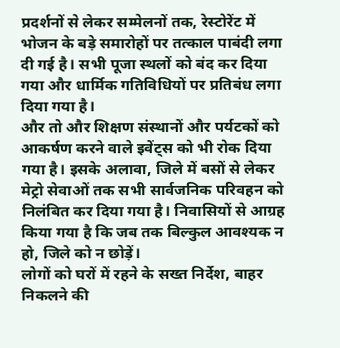प्रदर्शनों से लेकर सम्मेलनों तक, रेस्टोरेंट में भोजन के बड़े समारोहों पर तत्काल पाबंदी लगा दी गई है। सभी पूजा स्थलों को बंद कर दिया गया और धार्मिक गतिविधियों पर प्रतिबंध लगा दिया गया है।
और तो और शिक्षण संस्थानों और पर्यटकों को आकर्षण करने वाले इवेंट्स को भी रोक दिया गया है। इसके अलावा, जिले में बसों से लेकर मेट्रो सेवाओं तक सभी सार्वजनिक परिवहन को निलंबित कर दिया गया है। निवासियों से आग्रह किया गया है कि जब तक बिल्कुल आवश्यक न हो, जिले को न छोड़ें।
लोगों को घरों में रहने के सख्त निर्देश, बाहर निकलने की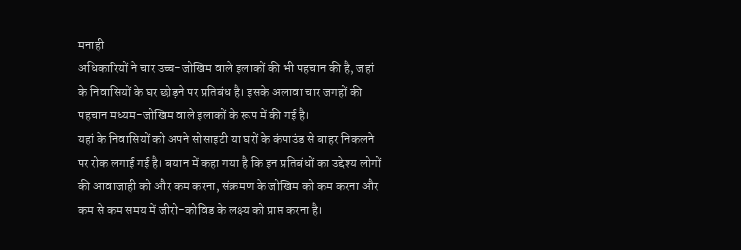मनाही
अधिकारियों ने चार उच्च-जोखिम वाले इलाकों की भी पहचान की है, जहां के निवासियों के घर छोड़ने पर प्रतिबंध है। इसके अलावा चार जगहों की पहचान मध्यम-जोखिम वाले इलाकों के रूप में की गई है।
यहां के निवासियों को अपने सोसाइटी या घरों के कंपाउंड से बाहर निकलने पर रोक लगाई गई है। बयान में कहा गया है कि इन प्रतिबंधों का उद्देश्य लोगों की आवाजाही को और कम करना, संक्रमण के जोखिम को कम करना और कम से कम समय में जीरो-कोविड के लक्ष्य को प्राप्त करना है।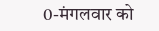0-मंगलवार को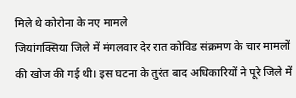मिले थे कोरोना के नए मामले
जियांगक्सिया जिले में मंगलवार देर रात कोविड संक्रमण के चार मामलों की खोज की गई थी। इस घटना के तुरंत बाद अधिकारियों ने पूरे जिले में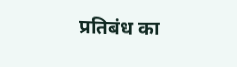प्रतिबंध का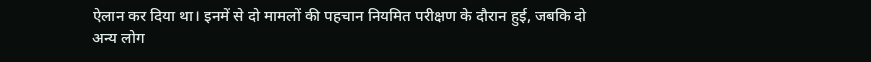ऐलान कर दिया था। इनमें से दो मामलों की पहचान नियमित परीक्षण के दौरान हुई, जबकि दो अन्य लोग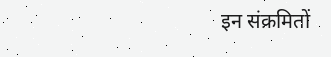इन संक्रमितों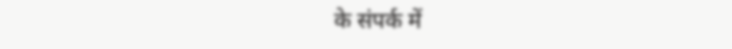के संपर्क में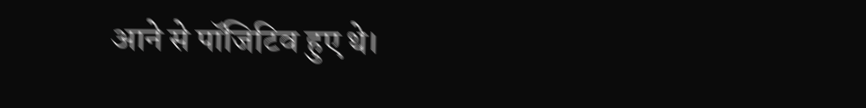आने से पॉजिटिव हुए थे।